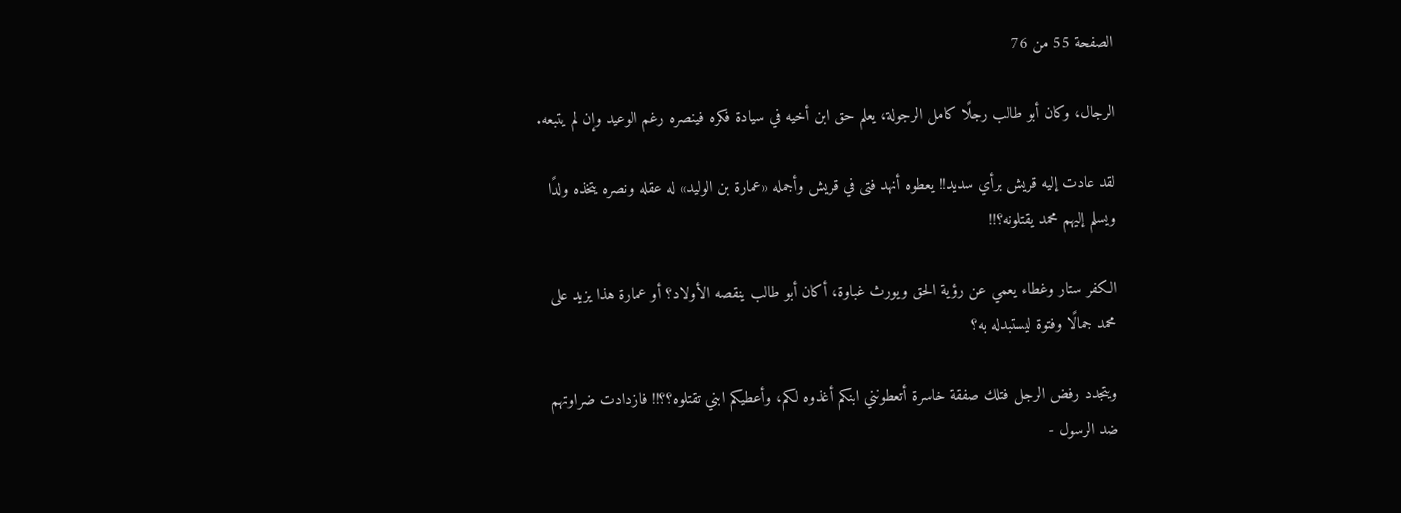الصفحة 55 من 76

الرجال، وكان أبو طالب رجلًا كامل الرجولة، يعلم حق ابن أخيه في سيادة فكره فينصره رغم الوعيد وإن لم يتبعه.

لقد عادت إليه قريش برأي سديد!! يعطوه أنهد فتى في قريش وأجمله «عمارة بن الوليد» له عقله ونصره يتخذه ولدًا ويسلم إليهم محمد يقتلونه؟!!

الكفر ستار وغطاء يعمي عن رؤية الحق ويورث غباوة، أكان أبو طالب ينقصه الأولاد؟ أو عمارة هذا يزيد على محمد جمالًا وفتوة ليستبدله به؟

ويتجدد رفض الرجل فتلك صفقة خاسرة أتعطونني ابنكم أغذوه لكم، وأعطيكم ابني تقتلوه؟؟!! فازدادت ضراوتهم ضد الرسول -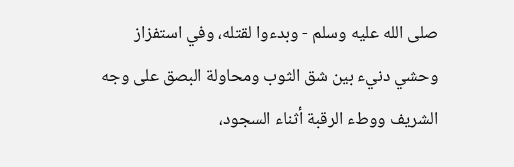صلى الله عليه وسلم - وبدءوا لقتله، وفي استفزاز وحشي دنيء بين شق الثوب ومحاولة البصق على وجه الشريف ووطء الرقبة أثناء السجود،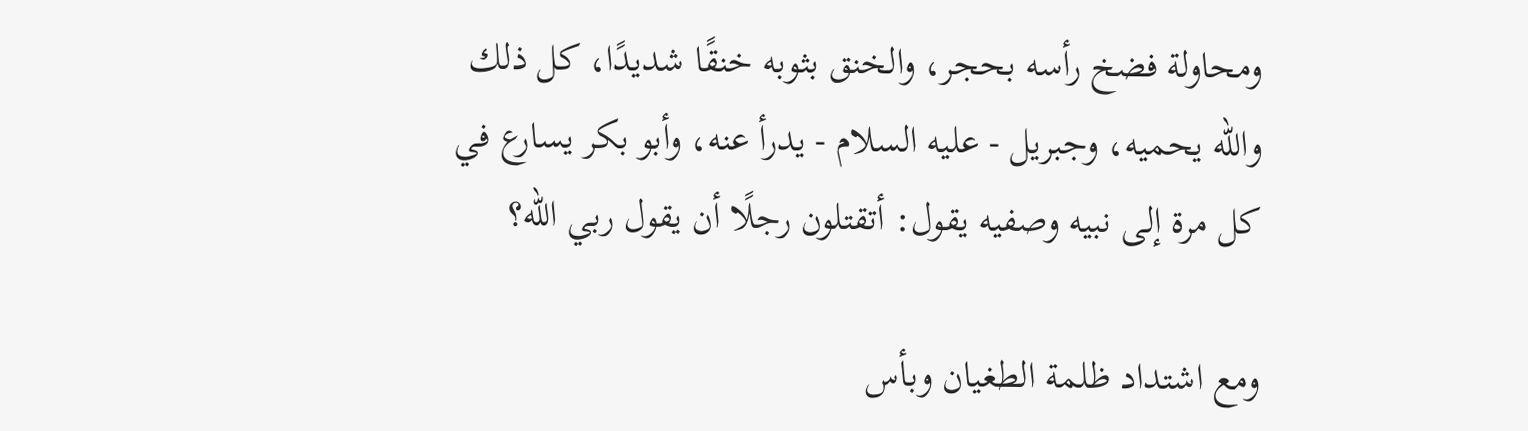ومحاولة فضخ رأسه بحجر، والخنق بثوبه خنقًا شديدًا، كل ذلك والله يحميه، وجبريل - عليه السلام - يدرأ عنه، وأبو بكر يسارع في كل مرة إلى نبيه وصفيه يقول: أتقتلون رجلًا أن يقول ربي الله؟

ومع اشتداد ظلمة الطغيان وبأس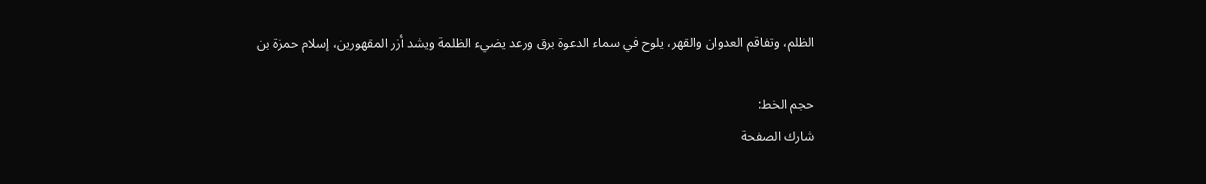الظلم، وتفاقم العدوان والقهر، يلوح في سماء الدعوة برق ورعد يضيء الظلمة ويشد أزر المقهورين، إسلام حمزة بن

حجم الخط:
شارك الصفحة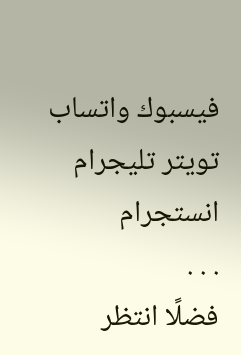فيسبوك واتساب تويتر تليجرام انستجرام
. . .
فضلًا انتظر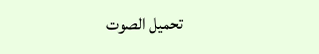تحميل الصوت